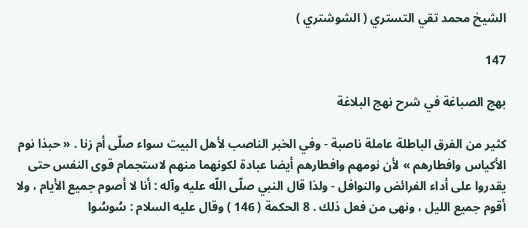الشيخ محمد تقي التستري ( الشوشتري )

147

بهج الصباغة في شرح نهج البلاغة

كثير من الفرق الباطلة عاملة ناصبة - وفي الخبر الناصب لأهل البيت سواء صلّى أم زنا . « حبذا نوم الأكياس وافطارهم » لأن نومهم وافطارهم أيضا عبادة لكونهما منهم لاستجمام قوى النفس حتى يقدروا على أداء الفرائض والنوافل - ولذا قال النبي صلّى اللّه عليه وآله : أنا لا أصوم جميع الأيام ، ولا أقوم جميع الليل ، ونهى من فعل ذلك . 8 الحكمة ( 146 ) وقال عليه السلام : سُوسُوا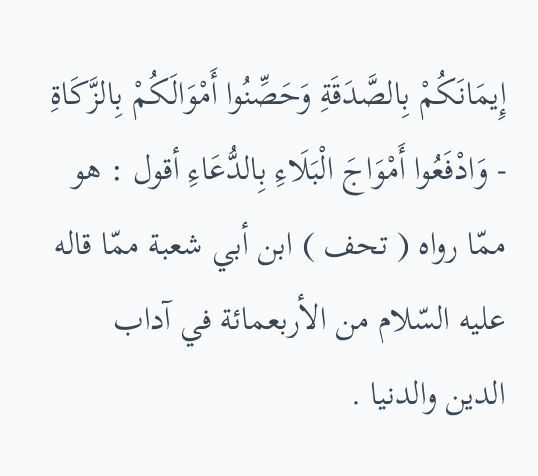إِيمَانَكُمْ بِالصَّدَقَةِ وَحَصِّنُوا أَمْوَالَكُمْ بِالزَّكَاةِ - وَادْفَعُوا أَمْوَاجَ الْبَلَاءِ بِالدُّعَاءِ أقول : هو ممّا رواه ( تحف ) ابن أبي شعبة ممّا قاله عليه السّلام من الأربعمائة في آداب الدين والدنيا .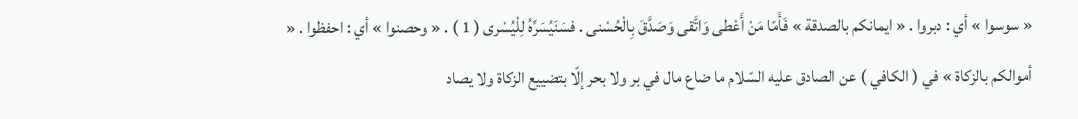« سوسوا » أي : دبروا . « ايمانكم بالصدقة » فَأَمّا مَنْ أَعْطى وَاتَّقى وَصَدَّقَ بِالْحُسْنى . فسَنَيُسَرِّهُ لِلْيُسْرى ( 1 ) . « وحصنوا » أي : احفظوا . « أموالكم بالزكاة » في ( الكافي ) عن الصادق عليه السّلام ما ضاع مال في بر ولا بحر إلّا بتضييع الزكاة ولا يصاد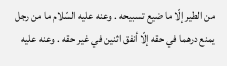من الطير إلّا ما ضيع تسبيحه . وعنه عليه السّلام ما من رجل يمنع درهما في حقه إلّا أنفق اثنين في غير حقه . وعنه عليه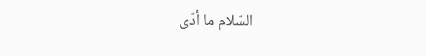السّلام ما أدّى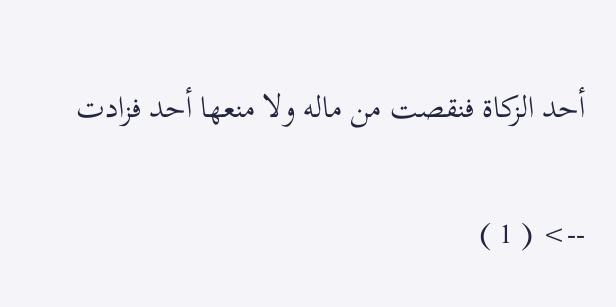أحد الزكاة فنقصت من ماله ولا منعها أحد فزادت

--> ( 1 )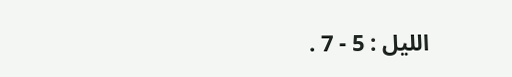الليل : 5 - 7 .